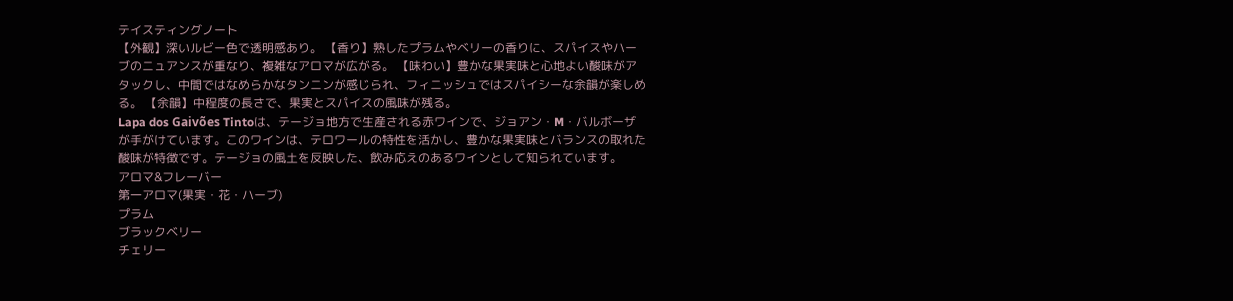テイスティングノート
【外観】深いルビー色で透明感あり。 【香り】熟したプラムやベリーの香りに、スパイスやハーブのニュアンスが重なり、複雑なアロマが広がる。 【味わい】豊かな果実味と心地よい酸味がアタックし、中間ではなめらかなタンニンが感じられ、フィニッシュではスパイシーな余韻が楽しめる。 【余韻】中程度の長さで、果実とスパイスの風味が残る。
Lapa dos Gaivões Tintoは、テージョ地方で生産される赤ワインで、ジョアン・M・バルボーザが手がけています。このワインは、テロワールの特性を活かし、豊かな果実味とバランスの取れた酸味が特徴です。テージョの風土を反映した、飲み応えのあるワインとして知られています。
アロマ&フレーバー
第一アロマ(果実・花・ハーブ)
プラム
ブラックベリー
チェリー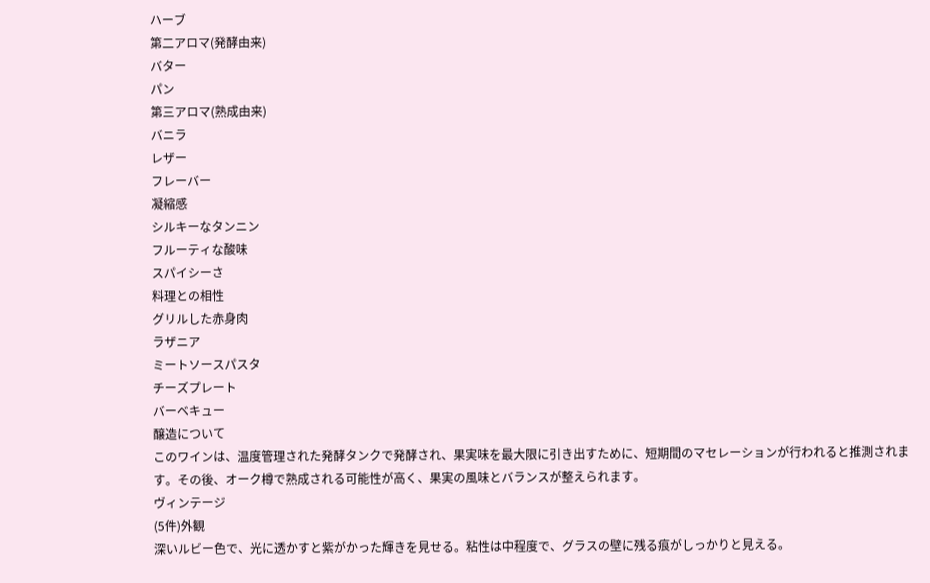ハーブ
第二アロマ(発酵由来)
バター
パン
第三アロマ(熟成由来)
バニラ
レザー
フレーバー
凝縮感
シルキーなタンニン
フルーティな酸味
スパイシーさ
料理との相性
グリルした赤身肉
ラザニア
ミートソースパスタ
チーズプレート
バーベキュー
醸造について
このワインは、温度管理された発酵タンクで発酵され、果実味を最大限に引き出すために、短期間のマセレーションが行われると推測されます。その後、オーク樽で熟成される可能性が高く、果実の風味とバランスが整えられます。
ヴィンテージ
(5件)外観
深いルビー色で、光に透かすと紫がかった輝きを見せる。粘性は中程度で、グラスの壁に残る痕がしっかりと見える。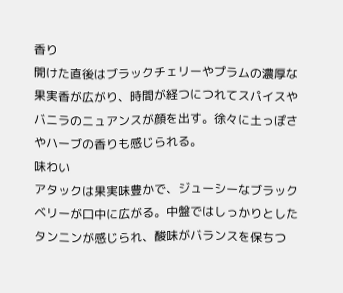香り
開けた直後はブラックチェリーやプラムの濃厚な果実香が広がり、時間が経つにつれてスパイスやバニラのニュアンスが顔を出す。徐々に土っぽさやハーブの香りも感じられる。
味わい
アタックは果実味豊かで、ジューシーなブラックベリーが口中に広がる。中盤ではしっかりとしたタンニンが感じられ、酸味がバランスを保ちつ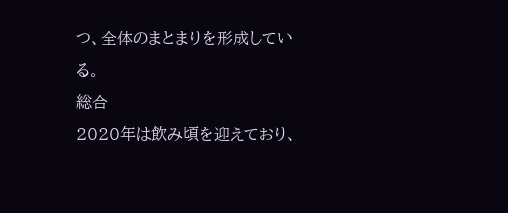つ、全体のまとまりを形成している。
総合
2020年は飲み頃を迎えており、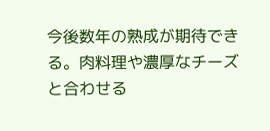今後数年の熟成が期待できる。肉料理や濃厚なチーズと合わせる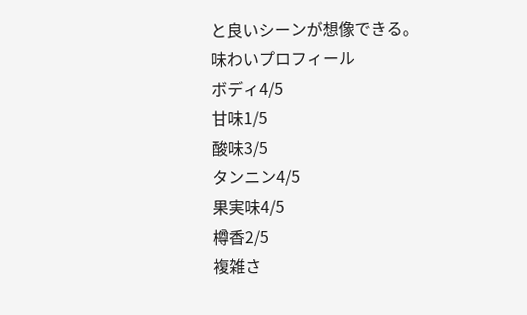と良いシーンが想像できる。
味わいプロフィール
ボディ4/5
甘味1/5
酸味3/5
タンニン4/5
果実味4/5
樽香2/5
複雑さ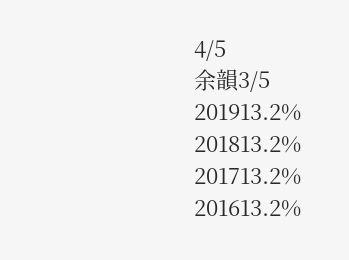4/5
余韻3/5
201913.2%
201813.2%
201713.2%
201613.2%